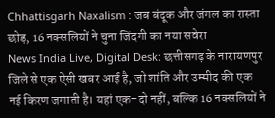Chhattisgarh Naxalism : जब बंदूक और जंगल का रास्ता छोड़, 16 नक्सलियों ने चुना जिंदगी का नया सवेरा
News India Live, Digital Desk: छत्तीसगढ़ के नारायणपुर जिले से एक ऐसी खबर आई है, जो शांति और उम्मीद की एक नई किरण जगाती है। यहां एक-दो नहीं, बल्कि 16 नक्सलियों ने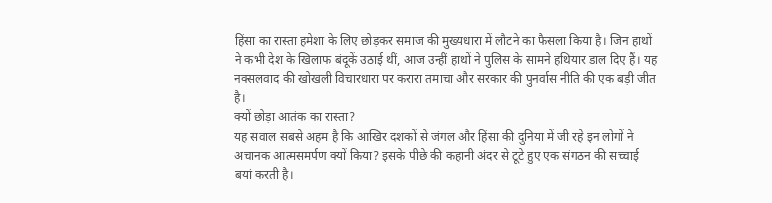हिंसा का रास्ता हमेशा के लिए छोड़कर समाज की मुख्यधारा में लौटने का फैसला किया है। जिन हाथों ने कभी देश के खिलाफ बंदूकें उठाई थीं, आज उन्हीं हाथों ने पुलिस के सामने हथियार डाल दिए हैं। यह नक्सलवाद की खोखली विचारधारा पर करारा तमाचा और सरकार की पुनर्वास नीति की एक बड़ी जीत है।
क्यों छोड़ा आतंक का रास्ता?
यह सवाल सबसे अहम है कि आखिर दशकों से जंगल और हिंसा की दुनिया में जी रहे इन लोगों ने अचानक आत्मसमर्पण क्यों किया? इसके पीछे की कहानी अंदर से टूटे हुए एक संगठन की सच्चाई बयां करती है।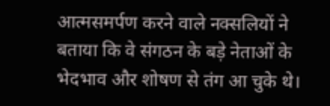आत्मसमर्पण करने वाले नक्सलियों ने बताया कि वे संगठन के बड़े नेताओं के भेदभाव और शोषण से तंग आ चुके थे।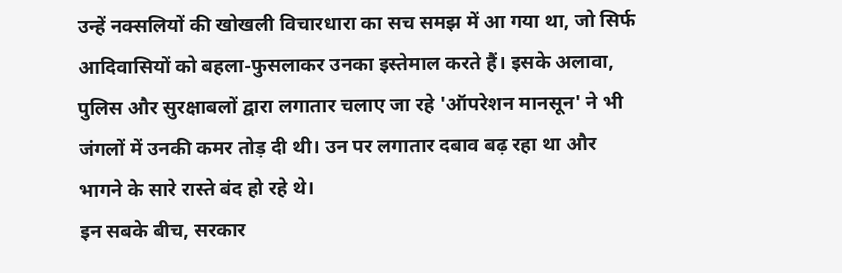उन्हें नक्सलियों की खोखली विचारधारा का सच समझ में आ गया था, जो सिर्फ आदिवासियों को बहला-फुसलाकर उनका इस्तेमाल करते हैं। इसके अलावा, पुलिस और सुरक्षाबलों द्वारा लगातार चलाए जा रहे 'ऑपरेशन मानसून' ने भी जंगलों में उनकी कमर तोड़ दी थी। उन पर लगातार दबाव बढ़ रहा था और भागने के सारे रास्ते बंद हो रहे थे।
इन सबके बीच, सरकार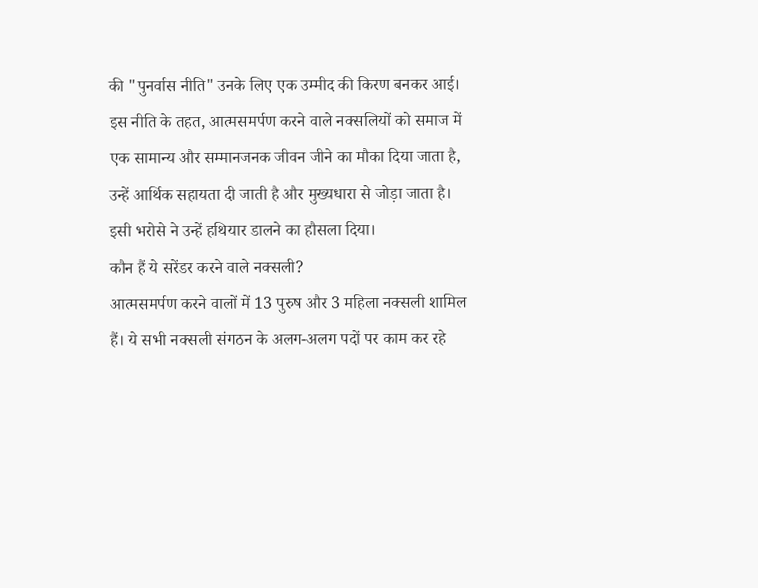की "पुनर्वास नीति" उनके लिए एक उम्मीद की किरण बनकर आई। इस नीति के तहत, आत्मसमर्पण करने वाले नक्सलियों को समाज में एक सामान्य और सम्मानजनक जीवन जीने का मौका दिया जाता है, उन्हें आर्थिक सहायता दी जाती है और मुख्यधारा से जोड़ा जाता है। इसी भरोसे ने उन्हें हथियार डालने का हौसला दिया।
कौन हैं ये सरेंडर करने वाले नक्सली?
आत्मसमर्पण करने वालों में 13 पुरुष और 3 महिला नक्सली शामिल हैं। ये सभी नक्सली संगठन के अलग-अलग पदों पर काम कर रहे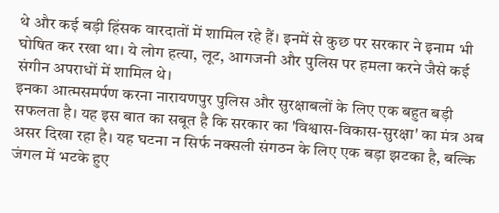थे और कई बड़ी हिंसक वारदातों में शामिल रहे हैं। इनमें से कुछ पर सरकार ने इनाम भी घोषित कर रखा था। ये लोग हत्या, लूट, आगजनी और पुलिस पर हमला करने जैसे कई संगीन अपराधों में शामिल थे।
इनका आत्मसमर्पण करना नारायणपुर पुलिस और सुरक्षाबलों के लिए एक बहुत बड़ी सफलता है। यह इस बात का सबूत है कि सरकार का 'विश्वास-विकास-सुरक्षा' का मंत्र अब असर दिखा रहा है। यह घटना न सिर्फ नक्सली संगठन के लिए एक बड़ा झटका है, बल्कि जंगल में भटके हुए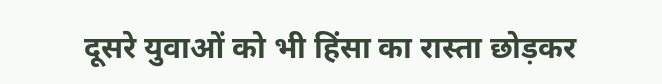दूसरे युवाओं को भी हिंसा का रास्ता छोड़कर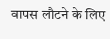वापस लौटने के लिए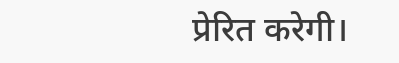प्रेरित करेगी।